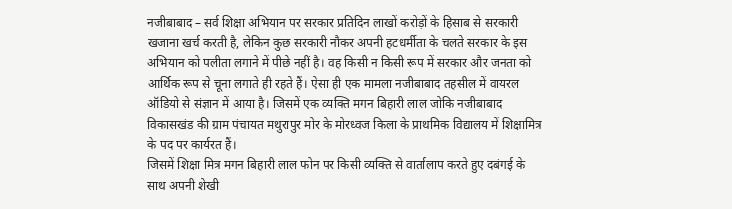नजीबाबाद – सर्व शिक्षा अभियान पर सरकार प्रतिदिन लाखों करोड़ों के हिसाब से सरकारी खजाना खर्च करती है, लेकिन कुछ सरकारी नौकर अपनी हटधर्मीता के चलते सरकार के इस अभियान को पलीता लगाने में पीछे नहीं है। वह किसी न किसी रूप में सरकार और जनता को आर्थिक रूप से चूना लगाते ही रहते हैं। ऐसा ही एक मामला नजीबाबाद तहसील में वायरल ऑडियो से संज्ञान में आया है। जिसमें एक व्यक्ति मगन बिहारी लाल जोकि नजीबाबाद विकासखंड की ग्राम पंचायत मथुरापुर मोर के मोरध्वज किला के प्राथमिक विद्यालय में शिक्षामित्र के पद पर कार्यरत हैं।
जिसमें शिक्षा मित्र मगन बिहारी लाल फोन पर किसी व्यक्ति से वार्तालाप करते हुए दबंगई के साथ अपनी शेखी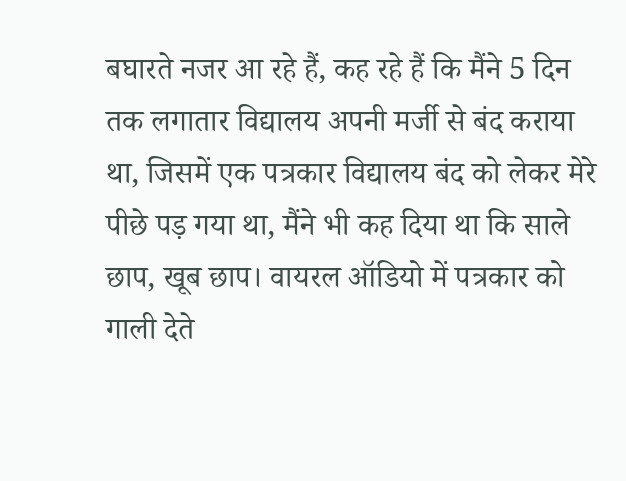बघारते नजर आ रहे हैं, कह रहे हैं कि मैंने 5 दिन तक लगातार विद्यालय अपनी मर्जी से बंद कराया था, जिसमें एक पत्रकार विद्यालय बंद को लेकर मेरे पीछे पड़ गया था, मैंने भी कह दिया था कि साले छाप, खूब छाप। वायरल ऑडियो में पत्रकार को गाली देते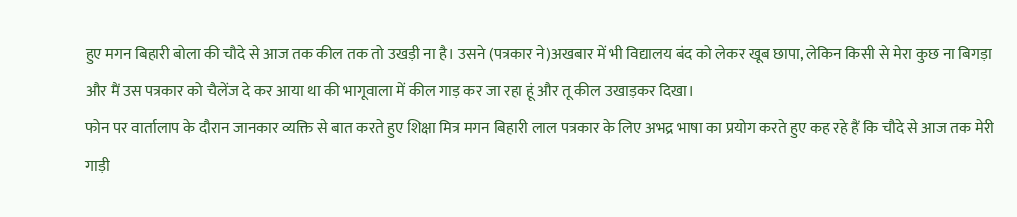हुए मगन बिहारी बोला की चौदे से आज तक कील तक तो उखड़ी ना है। उसने (पत्रकार ने)अखबार में भी विद्यालय बंद को लेकर खूब छापा, लेकिन किसी से मेरा कुछ ना बिगड़ा और मैं उस पत्रकार को चैलेंज दे कर आया था की भागूवाला में कील गाड़ कर जा रहा हूं और तू कील उखाड़कर दिखा।
फोन पर वार्तालाप के दौरान जानकार व्यक्ति से बात करते हुए शिक्षा मित्र मगन बिहारी लाल पत्रकार के लिए अभद्र भाषा का प्रयोग करते हुए कह रहे हैं कि चौदे से आज तक मेरी गाड़ी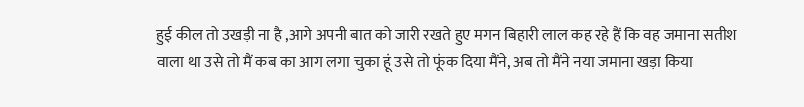हुई कील तो उखड़ी ना है ,आगे अपनी बात को जारी रखते हुए मगन बिहारी लाल कह रहे हैं कि वह जमाना सतीश वाला था उसे तो मैं कब का आग लगा चुका हूं उसे तो फूंक दिया मैंने, अब तो मैंने नया जमाना खड़ा किया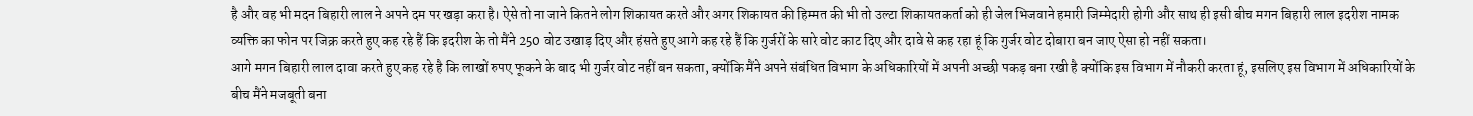है और वह भी मदन बिहारी लाल ने अपने दम पर खड़ा करा है। ऐसे तो ना जाने कितने लोग शिकायत करते और अगर शिकायत की हिम्मत की भी तो उल्टा शिकायतकर्ता को ही जेल भिजवाने हमारी जिम्मेदारी होगी और साथ ही इसी बीच मगन बिहारी लाल इदरीश नामक व्यक्ति का फोन पर जिक्र करते हुए कह रहे हैं कि इदरीश के तो मैंने 250 वोट उखाड़ दिए और हंसते हुए आगे कह रहे हैं कि गुर्जरों के सारे वोट काट दिए और दावे से कह रहा हूं कि गुर्जर वोट दोबारा बन जाए ऐसा हो नहीं सकता।
आगे मगन बिहारी लाल दावा करते हुए कह रहे है कि लाखों रुपए फूकने के बाद भी गुर्जर वोट नहीं बन सकता, क्योंकि मैंने अपने संबंधित विभाग के अधिकारियों में अपनी अच्छी पकड़ बना रखी है क्योंकि इस विभाग में नौकरी करता हूं, इसलिए इस विभाग में अधिकारियों के बीच मैंने मजबूती बना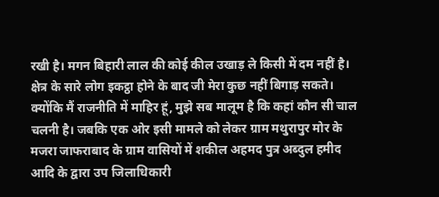रखी है। मगन बिहारी लाल की कोई कील उखाड़ ले किसी में दम नहीं है। क्षेत्र के सारे लोग इकट्ठा होने के बाद जी मेरा कुछ नहीं बिगाड़ सकते। क्योंकि मैं राजनीति में माहिर हूं, मुझे सब मालूम है कि कहां कौन सी चाल चलनी है। जबकि एक ओर इसी मामले को लेकर ग्राम मथुरापुर मोर के मजरा जाफराबाद के ग्राम वासियों में शकील अहमद पुत्र अब्दुल हमीद आदि के द्वारा उप जिलाधिकारी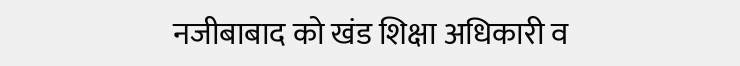नजीबाबाद को खंड शिक्षा अधिकारी व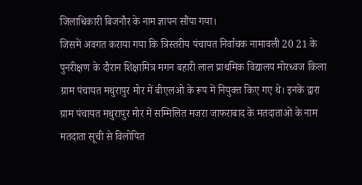जिलाधिकारी बिजनौर के नाम ज्ञापन सौंपा गया।
जिसमें अवगत कराया गया कि त्रिस्तरीय पंचायत निर्वाचक नामावली 20 21 के पुनरीक्षण के दौरान शिक्षामित्र मगन बहारी लाल प्राथमिक विद्यालय मोरध्वज किला ग्राम पंचायत मथुरापुर मोर में बीएलओ के रूप में नियुक्त किए गए थे। इनके द्वारा ग्राम पंचायत मथुरापुर मोर में सम्मिलित मजरा जाफराबाद के मतदाताओं के नाम मतदाता सूची से विलोपित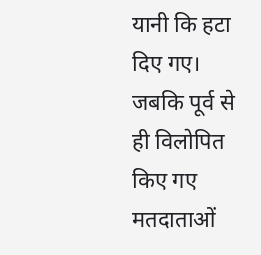यानी कि हटा दिए गए। जबकि पूर्व से ही विलोपित किए गए मतदाताओं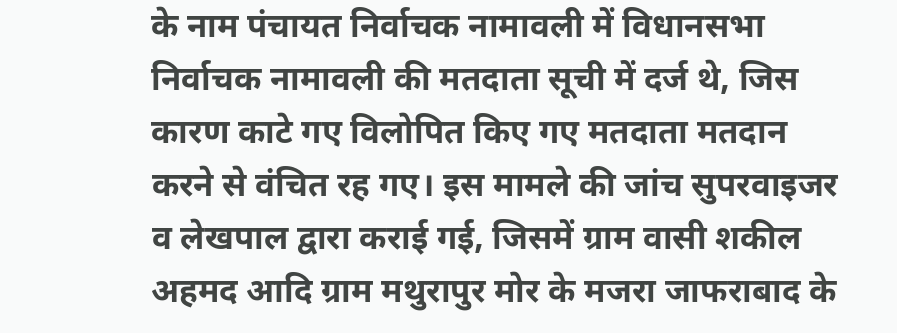के नाम पंचायत निर्वाचक नामावली में विधानसभा निर्वाचक नामावली की मतदाता सूची में दर्ज थे, जिस कारण काटे गए विलोपित किए गए मतदाता मतदान करने से वंचित रह गए। इस मामले की जांच सुपरवाइजर व लेखपाल द्वारा कराई गई, जिसमें ग्राम वासी शकील अहमद आदि ग्राम मथुरापुर मोर के मजरा जाफराबाद के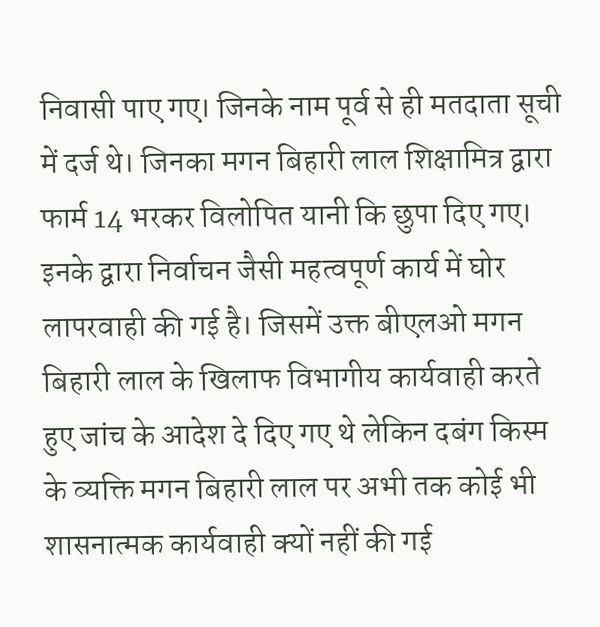निवासी पाए गए। जिनके नाम पूर्व से ही मतदाता सूची में दर्ज थे। जिनका मगन बिहारी लाल शिक्षामित्र द्वारा फार्म 14 भरकर विलोपित यानी कि छुपा दिए गए।
इनके द्वारा निर्वाचन जैसी महत्वपूर्ण कार्य में घोर लापरवाही की गई है। जिसमें उक्त बीएलओ मगन बिहारी लाल के खिलाफ विभागीय कार्यवाही करते हुए जांच के आदेश दे दिए गए थे लेकिन दबंग किस्म के व्यक्ति मगन बिहारी लाल पर अभी तक कोई भी शासनात्मक कार्यवाही क्यों नहीं की गई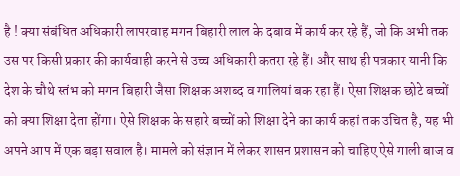है ! क्या संबंधित अधिकारी लापरवाह मगन बिहारी लाल के दबाव में कार्य कर रहे हैं, जो कि अभी तक उस पर किसी प्रकार की कार्यवाही करने से उच्च अधिकारी कतरा रहे हैं। और साथ ही पत्रकार यानी कि देश के चौथे स्तंभ को मगन बिहारी जैसा शिक्षक अशब्द व गालियां बक रहा हैं। ऐसा शिक्षक छोटे बच्चों को क्या शिक्षा देता होंगा। ऐसे शिक्षक के सहारे बच्चों को शिक्षा देने का कार्य कहां तक उचित है, यह भी अपने आप में एक बड़ा सवाल है। मामले को संज्ञान में लेकर शासन प्रशासन को चाहिए ऐसे गाली बाज व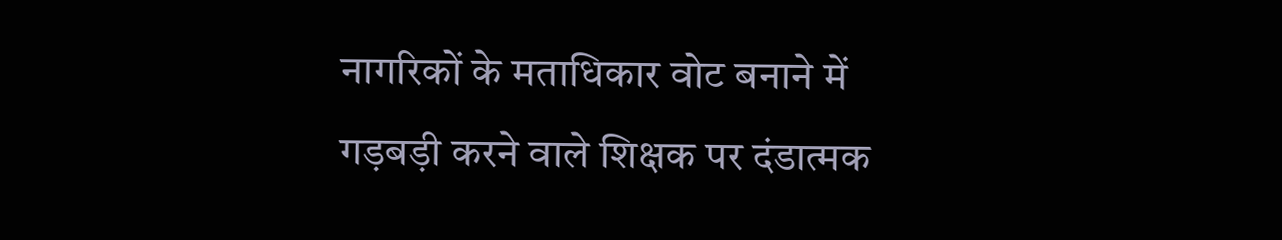नागरिकों के मताधिकार वोट बनाने में गड़बड़ी करने वाले शिक्षक पर दंडात्मक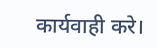कार्यवाही करे।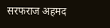सरफराज अहमद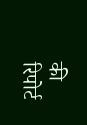की रिपोर्ट